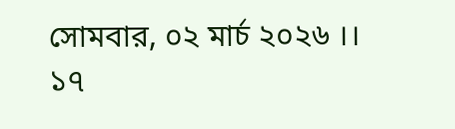সোমবার, ০২ মার্চ ২০২৬ ।। ১৭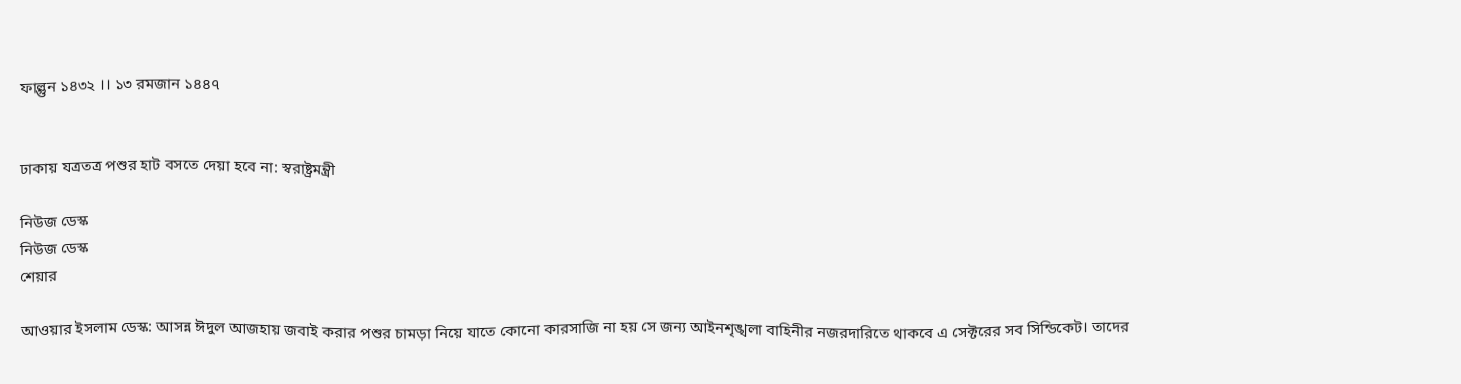ফাল্গুন ১৪৩২ ।। ১৩ রমজান ১৪৪৭


ঢাকায় যত্রতত্র পশুর হাট বসতে দেয়া হবে না: স্বরাষ্ট্রমন্ত্রী

নিউজ ডেস্ক
নিউজ ডেস্ক
শেয়ার

আওয়ার ইসলাম ডেস্ক: আসন্ন ঈদুল আজহায় জবাই করার পশুর চামড়া নিয়ে যাতে কোনো কারসাজি না হয় সে জন্য আইনশৃঙ্খলা বাহিনীর নজরদারিতে থাকবে এ সেক্টরের সব সিন্ডিকেট। তাদের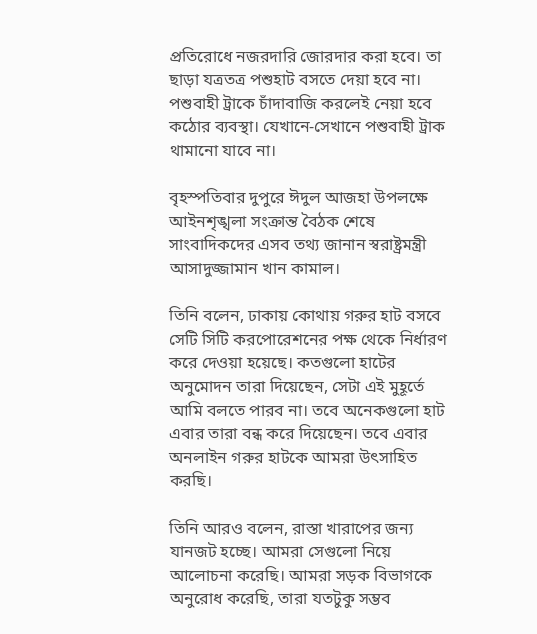প্রতিরোধে নজরদারি জোরদার করা হবে। তা ছাড়া যত্রতত্র পশুহাট বসতে দেয়া হবে না। পশুবাহী ট্রাকে চাঁদাবাজি করলেই নেয়া হবে কঠোর ব্যবস্থা। যেখানে-সেখানে পশুবাহী ট্রাক থামানো যাবে না।

বৃহস্পতিবার দুপুরে ঈদুল আজহা উপলক্ষে আইনশৃঙ্খলা সংক্রান্ত বৈঠক শেষে সাংবাদিকদের এসব তথ্য জানান স্বরাষ্ট্রমন্ত্রী আসাদুজ্জামান খান কামাল।

তিনি বলেন, ঢাকায় কোথায় গরুর হাট বসবে সেটি সিটি করপোরেশনের পক্ষ থেকে নির্ধারণ করে দেওয়া হয়েছে। কতগুলো হাটের অনুমোদন তারা দিয়েছেন, সেটা এই মুহূর্তে আমি বলতে পারব না। তবে অনেকগুলো হাট এবার তারা বন্ধ করে দিয়েছেন। তবে এবার অনলাইন গরুর হাটকে আমরা উৎসাহিত করছি।

তিনি আরও বলেন, রাস্তা খারাপের জন্য যানজট হচ্ছে। আমরা সেগুলো নিয়ে আলোচনা করেছি। আমরা সড়ক বিভাগকে অনুরোধ করেছি, তারা যতটুকু সম্ভব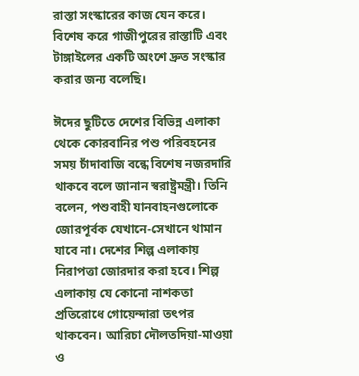রাস্তা সংস্কারের কাজ যেন করে। বিশেষ করে গাজীপুরের রাস্তাটি এবং টাঙ্গাইলের একটি অংশে দ্রুত সংস্কার করার জন্য বলেছি।

ঈদের ছুটিতে দেশের বিভিন্ন এলাকা থেকে কোরবানির পশু পরিবহনের সময় চাঁদাবাজি বন্ধে বিশেষ নজরদারি থাকবে বলে জানান স্বরাষ্ট্রমন্ত্রী। তিনি বলেন, পশুবাহী যানবাহনগুলোকে জোরপূর্বক যেখানে-সেখানে থামান যাবে না। দেশের শিল্প এলাকায় নিরাপত্তা জোরদার করা হবে। শিল্প এলাকায় যে কোনো নাশকতা প্রতিরোধে গোয়েন্দারা তৎপর থাকবেন। আরিচা দৌলতদিয়া-মাওয়া ও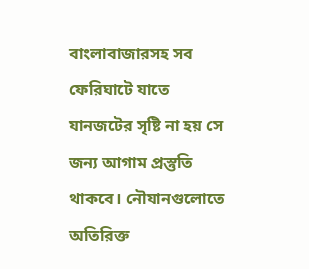বাংলাবাজারসহ সব ফেরিঘাটে যাতে যানজটের সৃষ্টি না হয় সে জন্য আগাম প্রস্তুতি থাকবে। নৌযানগুলোতে অতিরিক্ত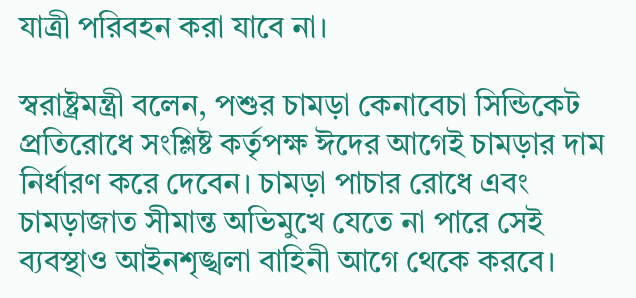যাত্রী পরিবহন করা যাবে না।

স্বরাষ্ট্রমন্ত্রী বলেন, পশুর চামড়া কেনাবেচা সিন্ডিকেট প্রতিরোধে সংশ্লিষ্ট কর্তৃপক্ষ ঈদের আগেই চামড়ার দাম নির্ধারণ করে দেবেন। চামড়া পাচার রোধে এবং চামড়াজাত সীমান্ত অভিমুখে যেতে না পারে সেই ব্যবস্থাও আইনশৃঙ্খলা বাহিনী আগে থেকে করবে।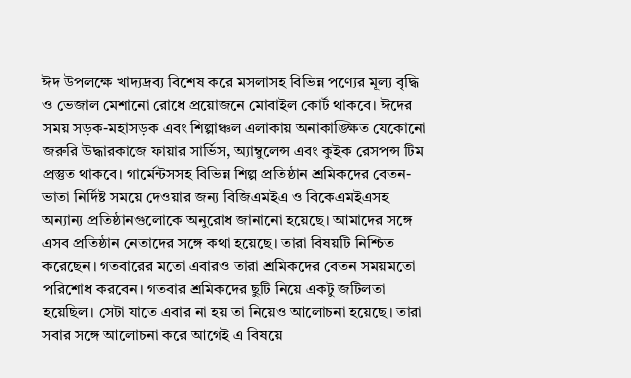ঈদ উপলক্ষে খাদ্যদ্রব্য বিশেষ করে মসলাসহ বিভিন্ন পণ্যের মূল্য বৃদ্ধি ও ভেজাল মেশানো রোধে প্রয়োজনে মোবাইল কোর্ট থাকবে। ঈদের সময় সড়ক-মহাসড়ক এবং শিল্পাঞ্চল এলাকায় অনাকাঙ্ক্ষিত যেকোনো জরুরি উদ্ধারকাজে ফায়ার সার্ভিস, অ্যাম্বুলেন্স এবং কুইক রেসপন্স টিম প্রস্তুত থাকবে। গার্মেন্টসসহ বিভিন্ন শিল্প প্রতিষ্ঠান শ্রমিকদের বেতন-ভাতা নির্দিষ্ট সময়ে দেওয়ার জন্য বিজিএমইএ ও বিকেএমইএসহ অন্যান্য প্রতিষ্ঠানগুলোকে অনুরোধ জানানো হয়েছে। আমাদের সঙ্গে এসব প্রতিষ্ঠান নেতাদের সঙ্গে কথা হয়েছে। তারা বিষয়টি নিশ্চিত করেছেন। গতবারের মতো এবারও তারা শ্রমিকদের বেতন সময়মতো পরিশোধ করবেন। গতবার শ্রমিকদের ছুটি নিয়ে একটু জটিলতা হয়েছিল। সেটা যাতে এবার না হয় তা নিয়েও আলোচনা হয়েছে। তারা সবার সঙ্গে আলোচনা করে আগেই এ বিষয়ে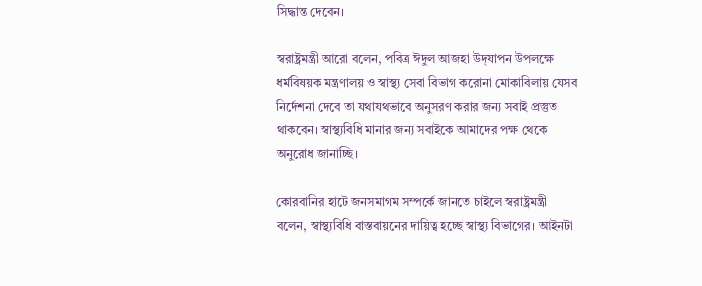সিদ্ধান্ত দেবেন।

স্বরাষ্ট্রমন্ত্রী আরো বলেন, পবিত্র ঈদুল আজহা উদ্‌যাপন উপলক্ষে ধর্মবিষয়ক মন্ত্রণালয় ও স্বাস্থ্য সেবা বিভাগ করোনা মোকাবিলায় যেসব নির্দেশনা দেবে তা যথাযথভাবে অনুসরণ করার জন্য সবাই প্রস্তুত থাকবেন। স্বাস্থ্যবিধি মানার জন্য সবাইকে আমাদের পক্ষ থেকে অনুরোধ জানাচ্ছি।

কোরবানির হাটে জনসমাগম সম্পর্কে জানতে চাইলে স্বরাষ্ট্রমন্ত্রী বলেন, স্বাস্থ্যবিধি বাস্তবায়নের দায়িত্ব হচ্ছে স্বাস্থ্য বিভাগের। আইনটা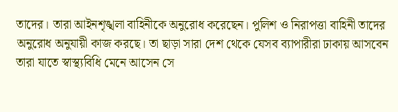তাদের। তারা আইনশৃঙ্খলা বাহিনীকে অনুরোধ করেছেন। পুলিশ ও নিরাপত্তা বাহিনী তাদের অনুরোধ অনুযায়ী কাজ করছে। তা ছাড়া সারা দেশ থেকে যেসব ব্যাপারীরা ঢাকায় আসবেন তারা যাতে স্বাস্থ্যবিধি মেনে আসেন সে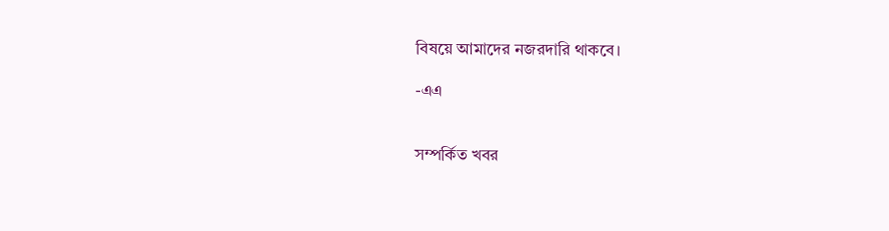বিষয়ে আমাদের নজরদারি থাকবে।

-এএ


সম্পর্কিত খবর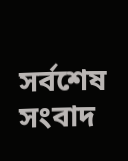সর্বশেষ সংবাদ